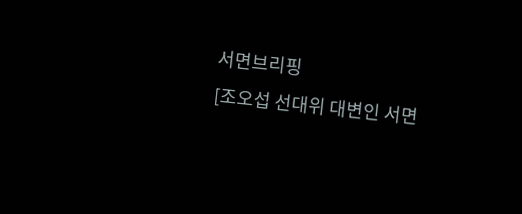서면브리핑
[조오섭 선대위 대변인 서면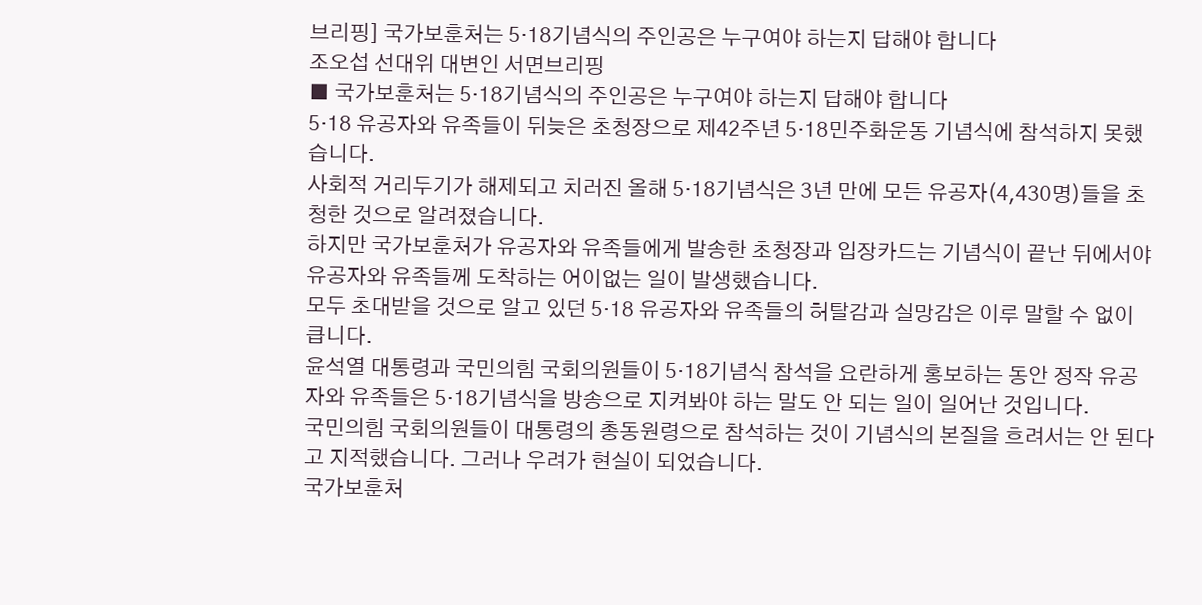브리핑] 국가보훈처는 5·18기념식의 주인공은 누구여야 하는지 답해야 합니다
조오섭 선대위 대변인 서면브리핑
■ 국가보훈처는 5·18기념식의 주인공은 누구여야 하는지 답해야 합니다
5·18 유공자와 유족들이 뒤늦은 초청장으로 제42주년 5·18민주화운동 기념식에 참석하지 못했습니다.
사회적 거리두기가 해제되고 치러진 올해 5·18기념식은 3년 만에 모든 유공자(4,430명)들을 초청한 것으로 알려졌습니다.
하지만 국가보훈처가 유공자와 유족들에게 발송한 초청장과 입장카드는 기념식이 끝난 뒤에서야 유공자와 유족들께 도착하는 어이없는 일이 발생했습니다.
모두 초대받을 것으로 알고 있던 5·18 유공자와 유족들의 허탈감과 실망감은 이루 말할 수 없이 큽니다.
윤석열 대통령과 국민의힘 국회의원들이 5·18기념식 참석을 요란하게 홍보하는 동안 정작 유공자와 유족들은 5·18기념식을 방송으로 지켜봐야 하는 말도 안 되는 일이 일어난 것입니다.
국민의힘 국회의원들이 대통령의 총동원령으로 참석하는 것이 기념식의 본질을 흐려서는 안 된다고 지적했습니다. 그러나 우려가 현실이 되었습니다.
국가보훈처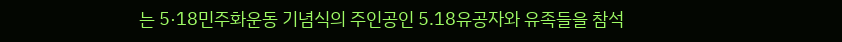는 5·18민주화운동 기념식의 주인공인 5.18유공자와 유족들을 참석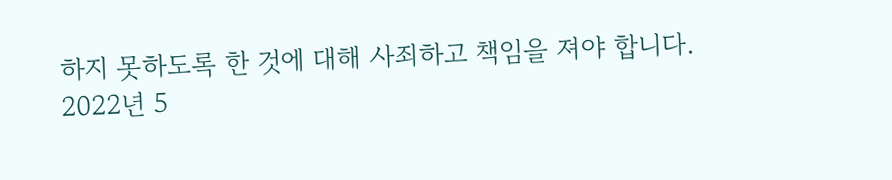하지 못하도록 한 것에 대해 사죄하고 책임을 져야 합니다.
2022년 5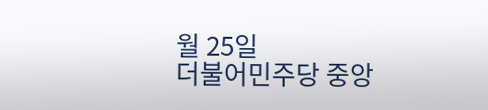월 25일
더불어민주당 중앙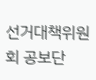선거대책위원회 공보단